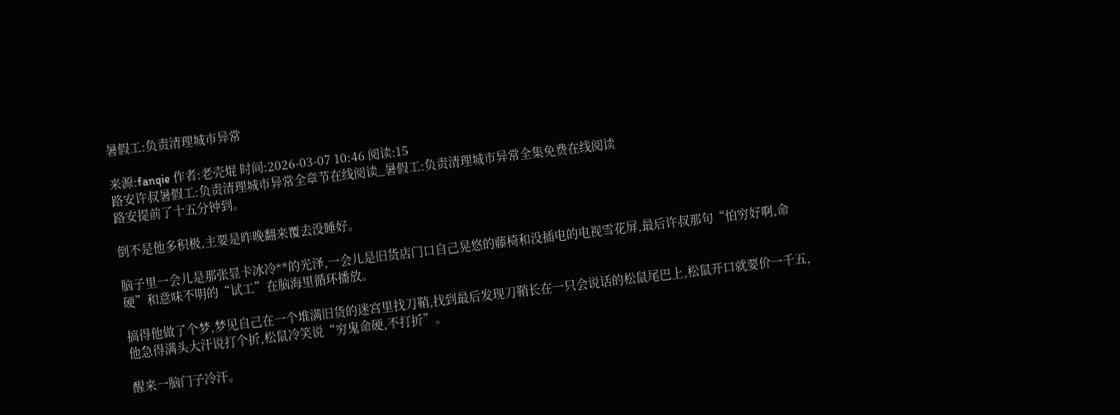暑假工:负责清理城市异常

来源:fanqie 作者:老壳焜 时间:2026-03-07 10:46 阅读:15
路安许叔暑假工:负责清理城市异常全章节在线阅读_暑假工:负责清理城市异常全集免费在线阅读
路安提前了十五分钟到。

倒不是他多积极,主要是昨晚翻来覆去没睡好。

脑子里一会儿是那张显卡冰冷**的光泽,一会儿是旧货店门口自己晃悠的藤椅和没插电的电视雪花屏,最后许叔那句“怕穷好啊,命硬”和意味不明的“试工”在脑海里循环播放。

搞得他做了个梦,梦见自己在一个堆满旧货的迷宫里找刀鞘,找到最后发现刀鞘长在一只会说话的松鼠尾巴上,松鼠开口就要价一千五,他急得满头大汗说打个折,松鼠冷笑说“穷鬼命硬,不打折”。

醒来一脑门子冷汗。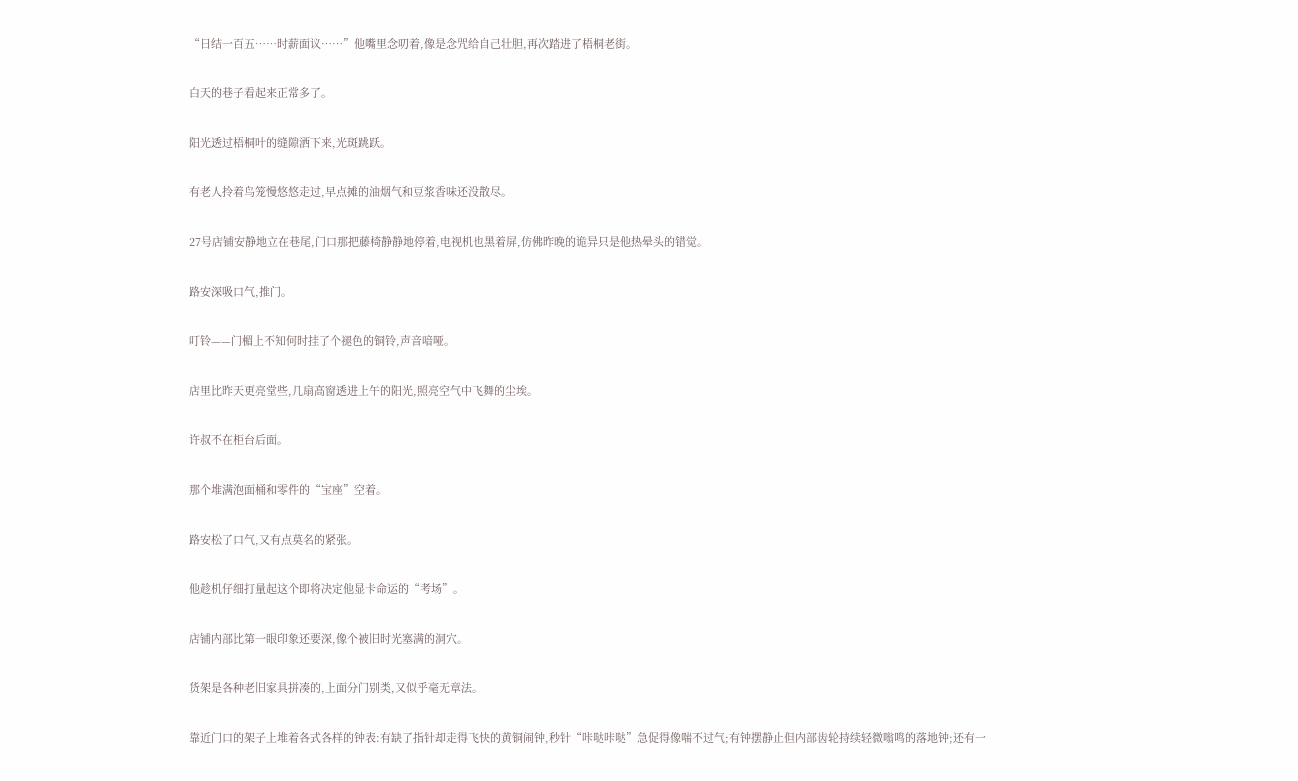“日结一百五……时薪面议……”他嘴里念叨着,像是念咒给自己壮胆,再次踏进了梧桐老街。

白天的巷子看起来正常多了。

阳光透过梧桐叶的缝隙洒下来,光斑跳跃。

有老人拎着鸟笼慢悠悠走过,早点摊的油烟气和豆浆香味还没散尽。

27号店铺安静地立在巷尾,门口那把藤椅静静地停着,电视机也黑着屏,仿佛昨晚的诡异只是他热晕头的错觉。

路安深吸口气,推门。

叮铃——门楣上不知何时挂了个褪色的铜铃,声音喑哑。

店里比昨天更亮堂些,几扇高窗透进上午的阳光,照亮空气中飞舞的尘埃。

许叔不在柜台后面。

那个堆满泡面桶和零件的“宝座”空着。

路安松了口气,又有点莫名的紧张。

他趁机仔细打量起这个即将决定他显卡命运的“考场”。

店铺内部比第一眼印象还要深,像个被旧时光塞满的洞穴。

货架是各种老旧家具拼凑的,上面分门别类,又似乎毫无章法。

靠近门口的架子上堆着各式各样的钟表:有缺了指针却走得飞快的黄铜闹钟,秒针“咔哒咔哒”急促得像喘不过气;有钟摆静止但内部齿轮持续轻微嗡鸣的落地钟;还有一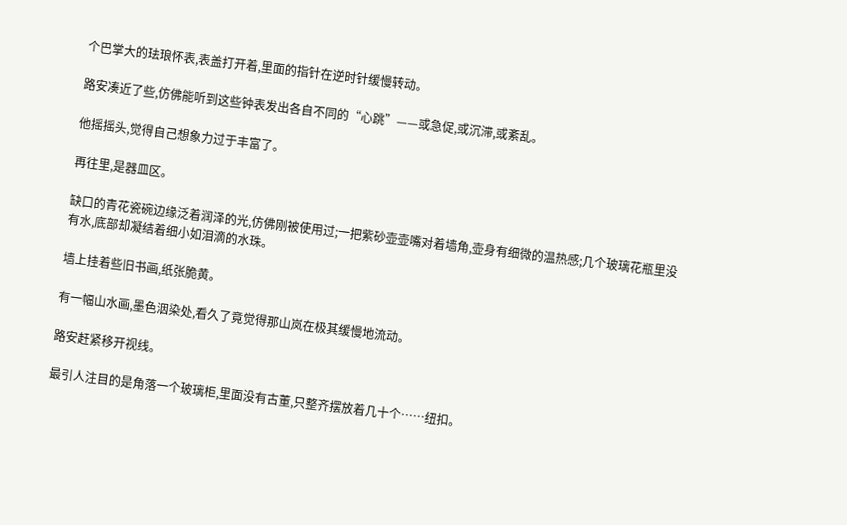个巴掌大的珐琅怀表,表盖打开着,里面的指针在逆时针缓慢转动。

路安凑近了些,仿佛能听到这些钟表发出各自不同的“心跳”——或急促,或沉滞,或紊乱。

他摇摇头,觉得自己想象力过于丰富了。

再往里,是器皿区。

缺口的青花瓷碗边缘泛着润泽的光,仿佛刚被使用过;一把紫砂壶壶嘴对着墙角,壶身有细微的温热感;几个玻璃花瓶里没有水,底部却凝结着细小如泪滴的水珠。

墙上挂着些旧书画,纸张脆黄。

有一幅山水画,墨色洇染处,看久了竟觉得那山岚在极其缓慢地流动。

路安赶紧移开视线。

最引人注目的是角落一个玻璃柜,里面没有古董,只整齐摆放着几十个……纽扣。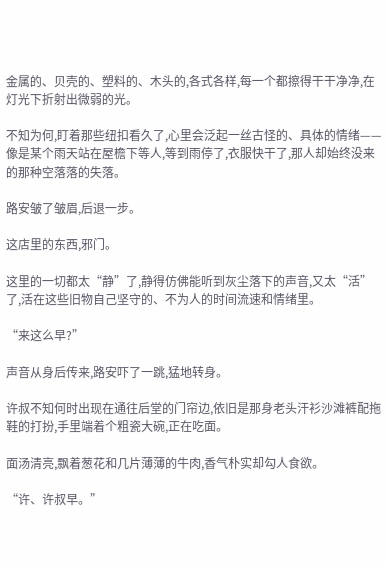金属的、贝壳的、塑料的、木头的,各式各样,每一个都擦得干干净净,在灯光下折射出微弱的光。

不知为何,盯着那些纽扣看久了,心里会泛起一丝古怪的、具体的情绪——像是某个雨天站在屋檐下等人,等到雨停了,衣服快干了,那人却始终没来的那种空落落的失落。

路安皱了皱眉,后退一步。

这店里的东西,邪门。

这里的一切都太“静”了,静得仿佛能听到灰尘落下的声音,又太“活”了,活在这些旧物自己坚守的、不为人的时间流速和情绪里。

“来这么早?”

声音从身后传来,路安吓了一跳,猛地转身。

许叔不知何时出现在通往后堂的门帘边,依旧是那身老头汗衫沙滩裤配拖鞋的打扮,手里端着个粗瓷大碗,正在吃面。

面汤清亮,飘着葱花和几片薄薄的牛肉,香气朴实却勾人食欲。

“许、许叔早。”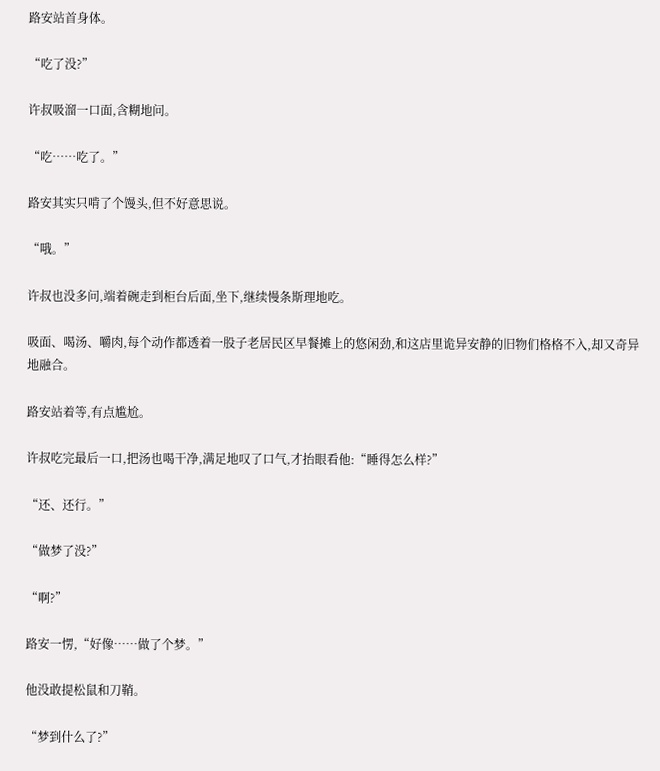路安站首身体。

“吃了没?”

许叔吸溜一口面,含糊地问。

“吃……吃了。”

路安其实只啃了个馒头,但不好意思说。

“哦。”

许叔也没多问,端着碗走到柜台后面,坐下,继续慢条斯理地吃。

吸面、喝汤、嚼肉,每个动作都透着一股子老居民区早餐摊上的悠闲劲,和这店里诡异安静的旧物们格格不入,却又奇异地融合。

路安站着等,有点尴尬。

许叔吃完最后一口,把汤也喝干净,满足地叹了口气,才抬眼看他:“睡得怎么样?”

“还、还行。”

“做梦了没?”

“啊?”

路安一愣,“好像……做了个梦。”

他没敢提松鼠和刀鞘。

“梦到什么了?”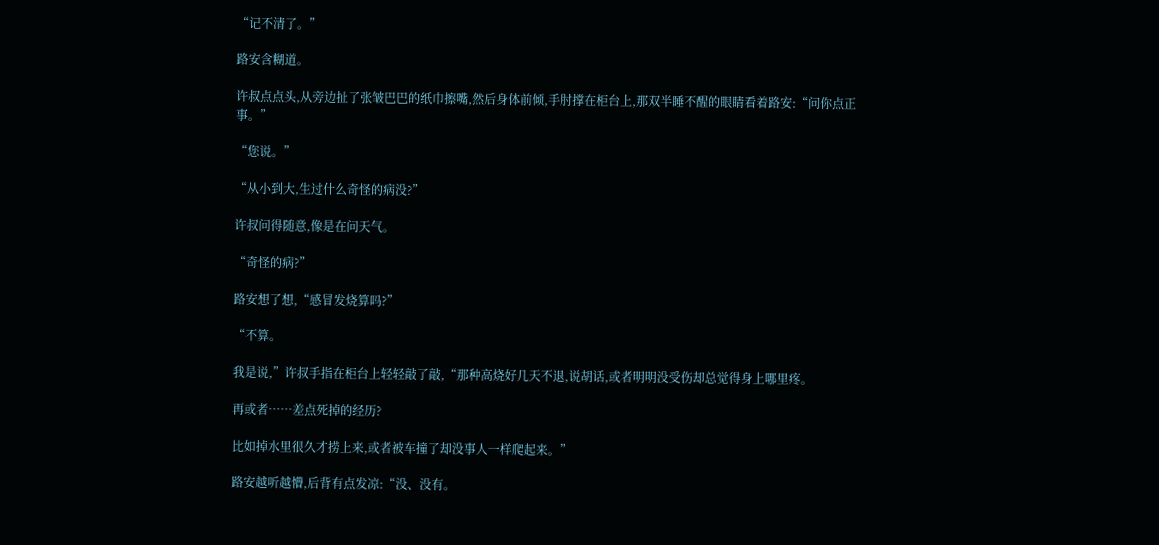“记不清了。”

路安含糊道。

许叔点点头,从旁边扯了张皱巴巴的纸巾擦嘴,然后身体前倾,手肘撑在柜台上,那双半睡不醒的眼睛看着路安:“问你点正事。”

“您说。”

“从小到大,生过什么奇怪的病没?”

许叔问得随意,像是在问天气。

“奇怪的病?”

路安想了想,“感冒发烧算吗?”

“不算。

我是说,”许叔手指在柜台上轻轻敲了敲,“那种高烧好几天不退,说胡话,或者明明没受伤却总觉得身上哪里疼。

再或者……差点死掉的经历?

比如掉水里很久才捞上来,或者被车撞了却没事人一样爬起来。”

路安越听越懵,后背有点发凉:“没、没有。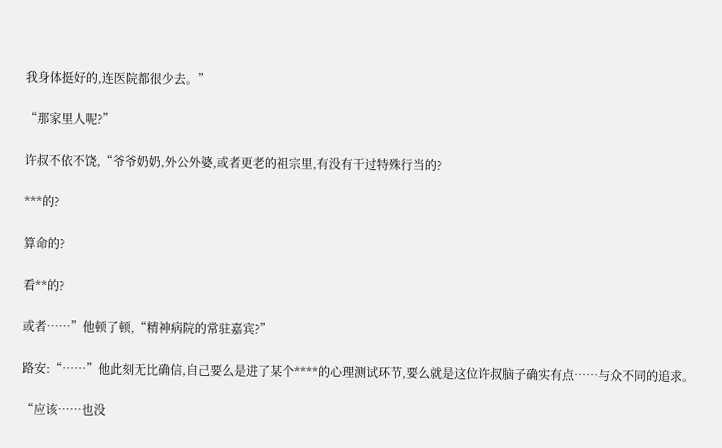我身体挺好的,连医院都很少去。”

“那家里人呢?”

许叔不依不饶,“爷爷奶奶,外公外婆,或者更老的祖宗里,有没有干过特殊行当的?

***的?

算命的?

看**的?

或者……”他顿了顿,“精神病院的常驻嘉宾?”

路安:“……”他此刻无比确信,自己要么是进了某个****的心理测试环节,要么就是这位许叔脑子确实有点……与众不同的追求。

“应该……也没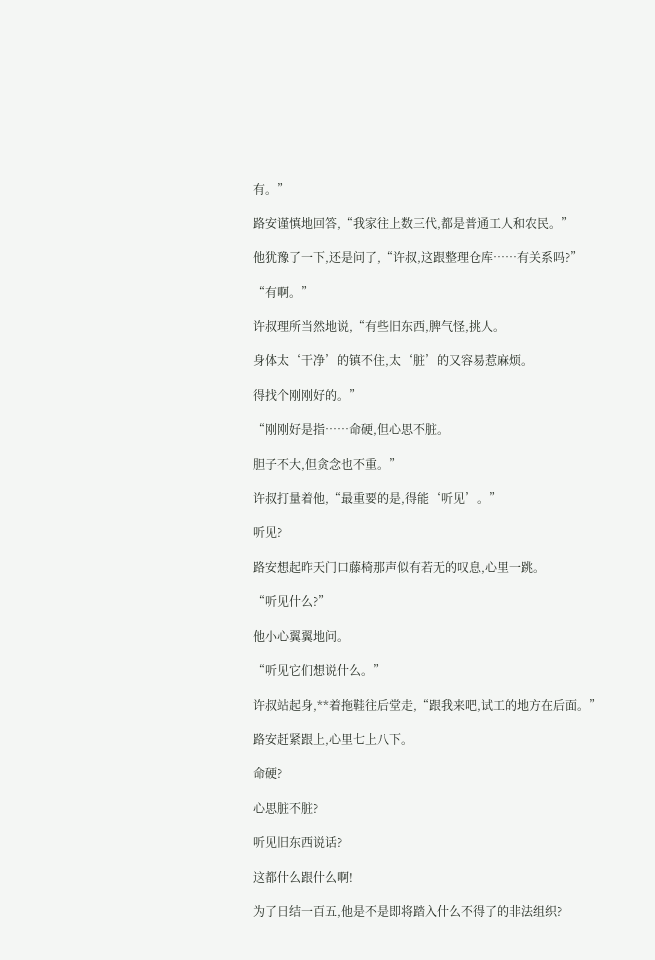有。”

路安谨慎地回答,“我家往上数三代,都是普通工人和农民。”

他犹豫了一下,还是问了,“许叔,这跟整理仓库……有关系吗?”

“有啊。”

许叔理所当然地说,“有些旧东西,脾气怪,挑人。

身体太‘干净’的镇不住,太‘脏’的又容易惹麻烦。

得找个刚刚好的。”

“刚刚好是指……命硬,但心思不脏。

胆子不大,但贪念也不重。”

许叔打量着他,“最重要的是,得能‘听见’。”

听见?

路安想起昨天门口藤椅那声似有若无的叹息,心里一跳。

“听见什么?”

他小心翼翼地问。

“听见它们想说什么。”

许叔站起身,**着拖鞋往后堂走,“跟我来吧,试工的地方在后面。”

路安赶紧跟上,心里七上八下。

命硬?

心思脏不脏?

听见旧东西说话?

这都什么跟什么啊!

为了日结一百五,他是不是即将踏入什么不得了的非法组织?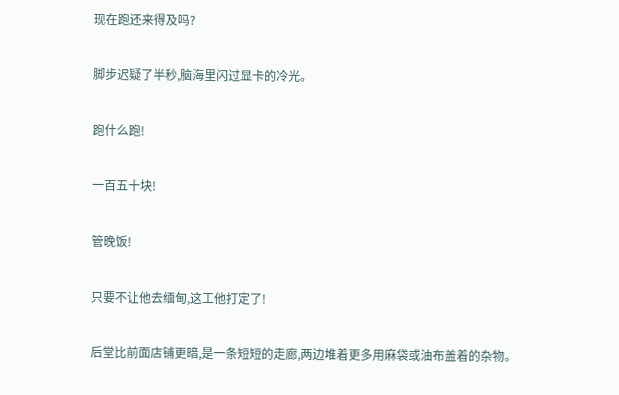现在跑还来得及吗?

脚步迟疑了半秒,脑海里闪过显卡的冷光。

跑什么跑!

一百五十块!

管晚饭!

只要不让他去缅甸,这工他打定了!

后堂比前面店铺更暗,是一条短短的走廊,两边堆着更多用麻袋或油布盖着的杂物。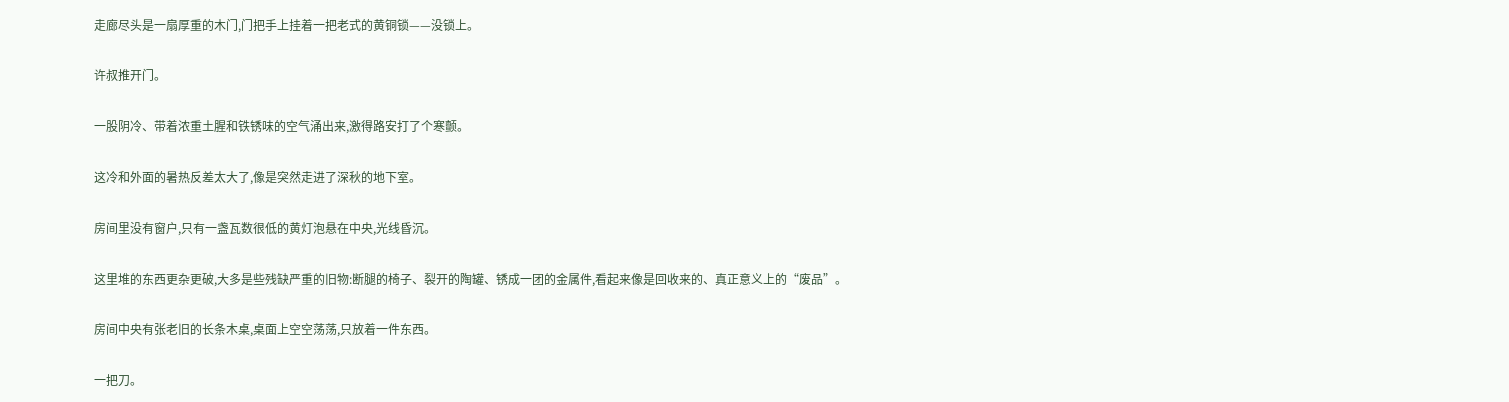走廊尽头是一扇厚重的木门,门把手上挂着一把老式的黄铜锁——没锁上。

许叔推开门。

一股阴冷、带着浓重土腥和铁锈味的空气涌出来,激得路安打了个寒颤。

这冷和外面的暑热反差太大了,像是突然走进了深秋的地下室。

房间里没有窗户,只有一盏瓦数很低的黄灯泡悬在中央,光线昏沉。

这里堆的东西更杂更破,大多是些残缺严重的旧物:断腿的椅子、裂开的陶罐、锈成一团的金属件,看起来像是回收来的、真正意义上的“废品”。

房间中央有张老旧的长条木桌,桌面上空空荡荡,只放着一件东西。

一把刀。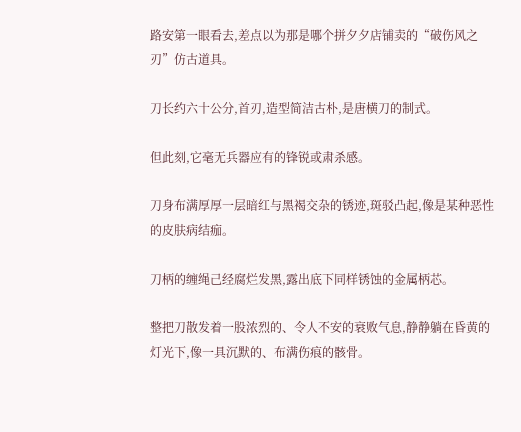路安第一眼看去,差点以为那是哪个拼夕夕店铺卖的“破伤风之刃”仿古道具。

刀长约六十公分,首刃,造型简洁古朴,是唐横刀的制式。

但此刻,它毫无兵器应有的锋锐或肃杀感。

刀身布满厚厚一层暗红与黑褐交杂的锈迹,斑驳凸起,像是某种恶性的皮肤病结痂。

刀柄的缠绳己经腐烂发黑,露出底下同样锈蚀的金属柄芯。

整把刀散发着一股浓烈的、令人不安的衰败气息,静静躺在昏黄的灯光下,像一具沉默的、布满伤痕的骸骨。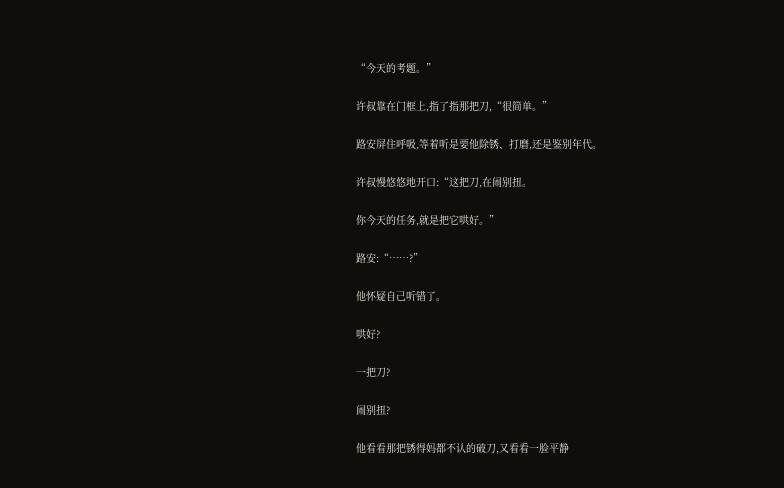“今天的考题。”

许叔靠在门框上,指了指那把刀,“很简单。”

路安屏住呼吸,等着听是要他除锈、打磨,还是鉴别年代。

许叔慢悠悠地开口:“这把刀,在闹别扭。

你今天的任务,就是把它哄好。”

路安:“……?”

他怀疑自己听错了。

哄好?

一把刀?

闹别扭?

他看看那把锈得妈都不认的破刀,又看看一脸平静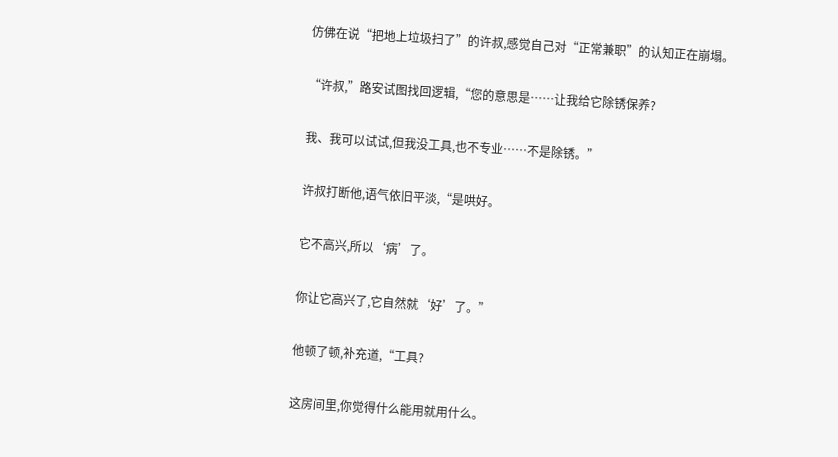仿佛在说“把地上垃圾扫了”的许叔,感觉自己对“正常兼职”的认知正在崩塌。

“许叔,”路安试图找回逻辑,“您的意思是……让我给它除锈保养?

我、我可以试试,但我没工具,也不专业……不是除锈。”

许叔打断他,语气依旧平淡,“是哄好。

它不高兴,所以‘病’了。

你让它高兴了,它自然就‘好’了。”

他顿了顿,补充道,“工具?

这房间里,你觉得什么能用就用什么。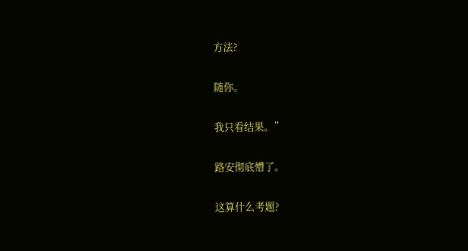方法?

随你。

我只看结果。”

路安彻底懵了。

这算什么考题?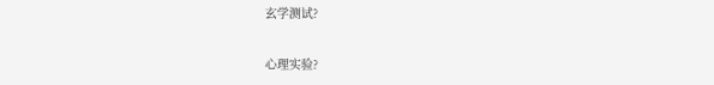玄学测试?

心理实验?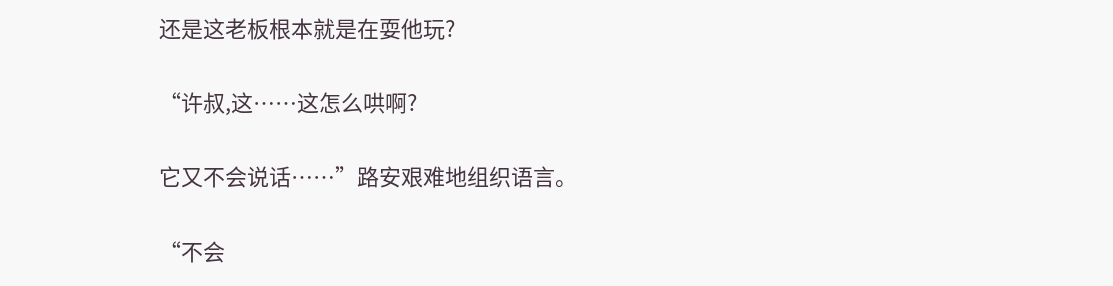还是这老板根本就是在耍他玩?

“许叔,这……这怎么哄啊?

它又不会说话……”路安艰难地组织语言。

“不会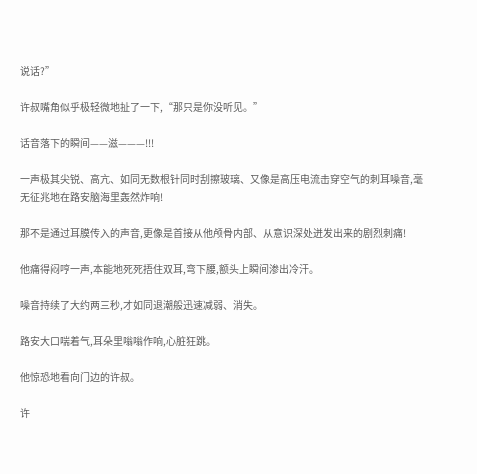说话?”

许叔嘴角似乎极轻微地扯了一下,“那只是你没听见。”

话音落下的瞬间——滋———!!!

一声极其尖锐、高亢、如同无数根针同时刮擦玻璃、又像是高压电流击穿空气的刺耳噪音,毫无征兆地在路安脑海里轰然炸响!

那不是通过耳膜传入的声音,更像是首接从他颅骨内部、从意识深处迸发出来的剧烈刺痛!

他痛得闷哼一声,本能地死死捂住双耳,弯下腰,额头上瞬间渗出冷汗。

噪音持续了大约两三秒,才如同退潮般迅速减弱、消失。

路安大口喘着气,耳朵里嗡嗡作响,心脏狂跳。

他惊恐地看向门边的许叔。

许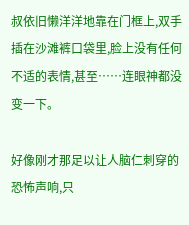叔依旧懒洋洋地靠在门框上,双手插在沙滩裤口袋里,脸上没有任何不适的表情,甚至……连眼神都没变一下。

好像刚才那足以让人脑仁刺穿的恐怖声响,只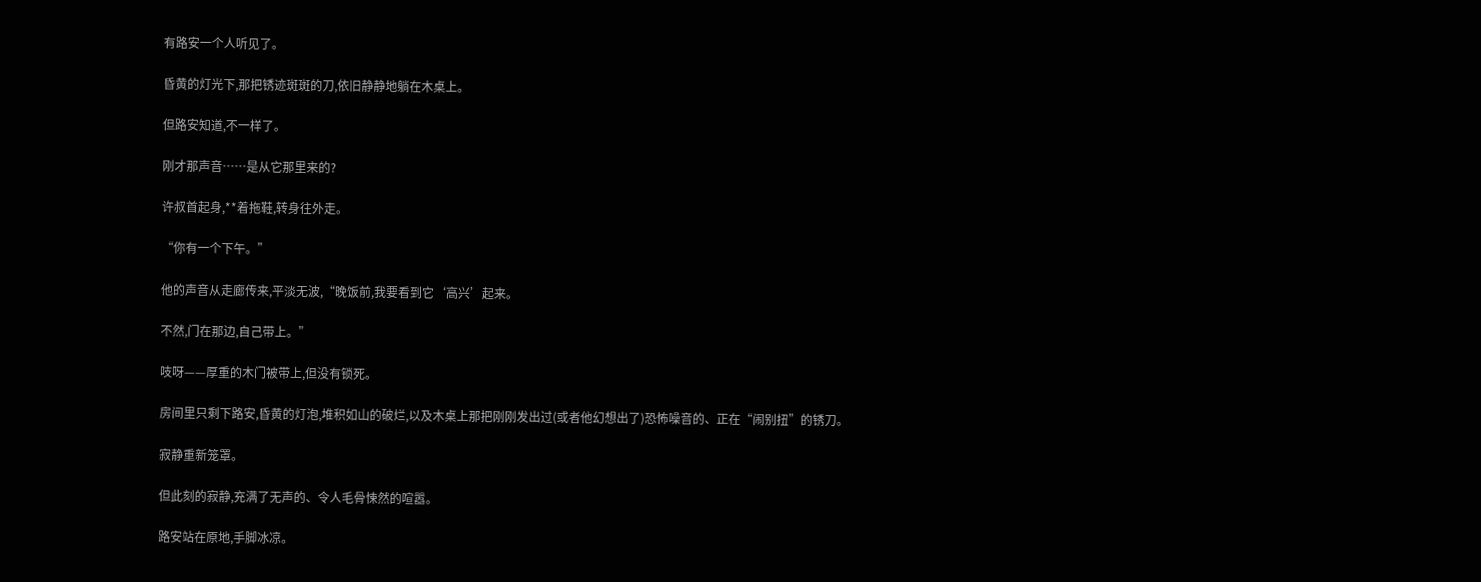有路安一个人听见了。

昏黄的灯光下,那把锈迹斑斑的刀,依旧静静地躺在木桌上。

但路安知道,不一样了。

刚才那声音……是从它那里来的?

许叔首起身,**着拖鞋,转身往外走。

“你有一个下午。”

他的声音从走廊传来,平淡无波,“晚饭前,我要看到它‘高兴’起来。

不然,门在那边,自己带上。”

吱呀——厚重的木门被带上,但没有锁死。

房间里只剩下路安,昏黄的灯泡,堆积如山的破烂,以及木桌上那把刚刚发出过(或者他幻想出了)恐怖噪音的、正在“闹别扭”的锈刀。

寂静重新笼罩。

但此刻的寂静,充满了无声的、令人毛骨悚然的喧嚣。

路安站在原地,手脚冰凉。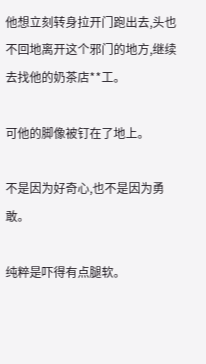他想立刻转身拉开门跑出去,头也不回地离开这个邪门的地方,继续去找他的奶茶店**工。

可他的脚像被钉在了地上。

不是因为好奇心,也不是因为勇敢。

纯粹是吓得有点腿软。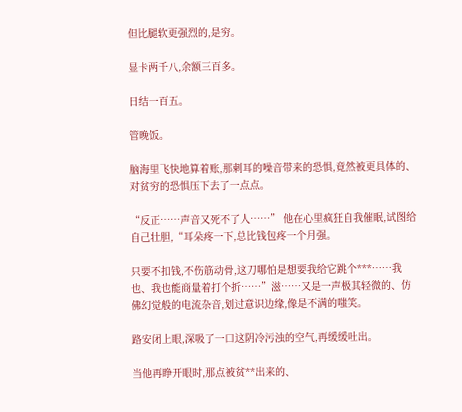但比腿软更强烈的,是穷。

显卡两千八,余额三百多。

日结一百五。

管晚饭。

脑海里飞快地算着账,那刺耳的噪音带来的恐惧,竟然被更具体的、对贫穷的恐惧压下去了一点点。

“反正……声音又死不了人……” 他在心里疯狂自我催眠,试图给自己壮胆,“耳朵疼一下,总比钱包疼一个月强。

只要不扣钱,不伤筋动骨,这刀哪怕是想要我给它跳个***……我也、我也能商量着打个折……”滋……又是一声极其轻微的、仿佛幻觉般的电流杂音,划过意识边缘,像是不满的嗤笑。

路安闭上眼,深吸了一口这阴冷污浊的空气,再缓缓吐出。

当他再睁开眼时,那点被贫**出来的、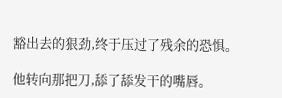豁出去的狠劲,终于压过了残余的恐惧。

他转向那把刀,舔了舔发干的嘴唇。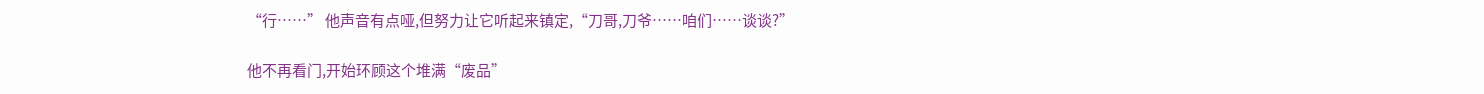“行……” 他声音有点哑,但努力让它听起来镇定,“刀哥,刀爷……咱们……谈谈?”

他不再看门,开始环顾这个堆满“废品”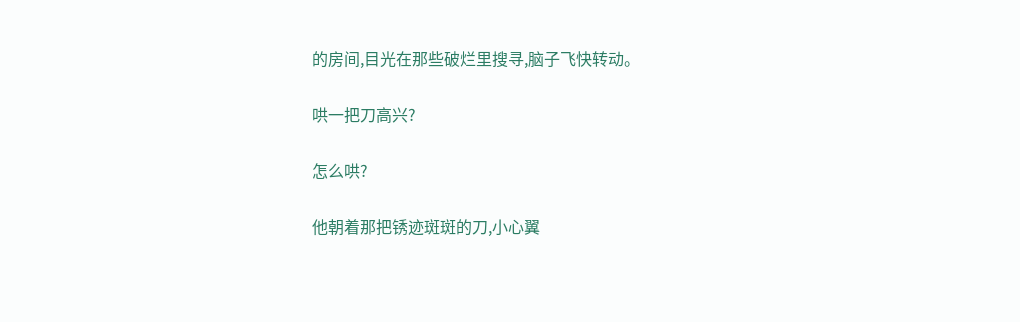的房间,目光在那些破烂里搜寻,脑子飞快转动。

哄一把刀高兴?

怎么哄?

他朝着那把锈迹斑斑的刀,小心翼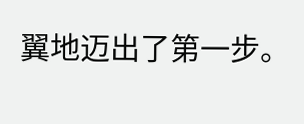翼地迈出了第一步。